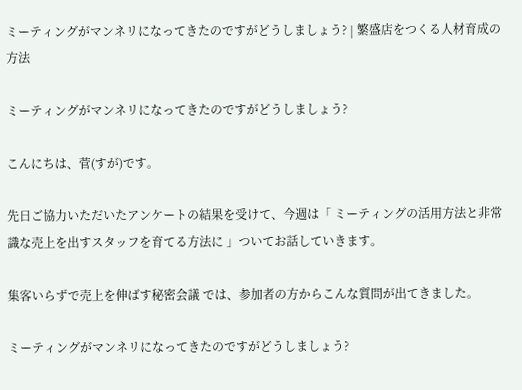ミーティングがマンネリになってきたのですがどうしましょう? | 繁盛店をつくる人材育成の方法

ミーティングがマンネリになってきたのですがどうしましょう?

こんにちは、菅(すが)です。

先日ご協力いただいたアンケートの結果を受けて、今週は「 ミーティングの活用方法と非常識な売上を出すスタッフを育てる方法に 」ついてお話していきます。

集客いらずで売上を伸ばす秘密会議 では、参加者の方からこんな質問が出てきました。

ミーティングがマンネリになってきたのですがどうしましょう?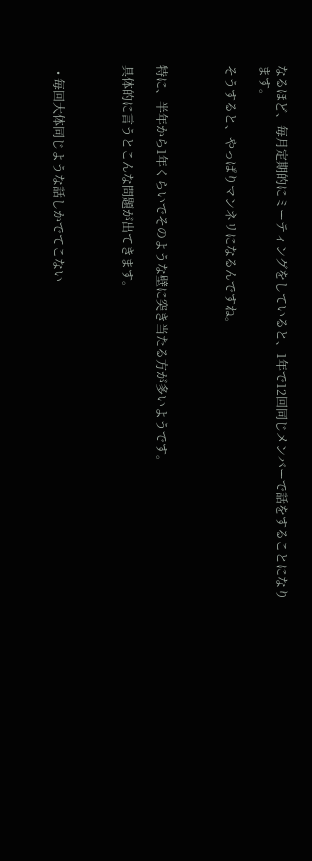なるほど、毎月定期的にミーティングをしていると、1年で12回同じメンバーで話をすることになります。

そうすると、やっぱりマンネリになるんですね。



特に、半年から1年くらいでそのような壁に突き当たる方が多いようです。

具体的に言うとこんな問題が出てきます。



  • 毎回大体同じような話しかでてこない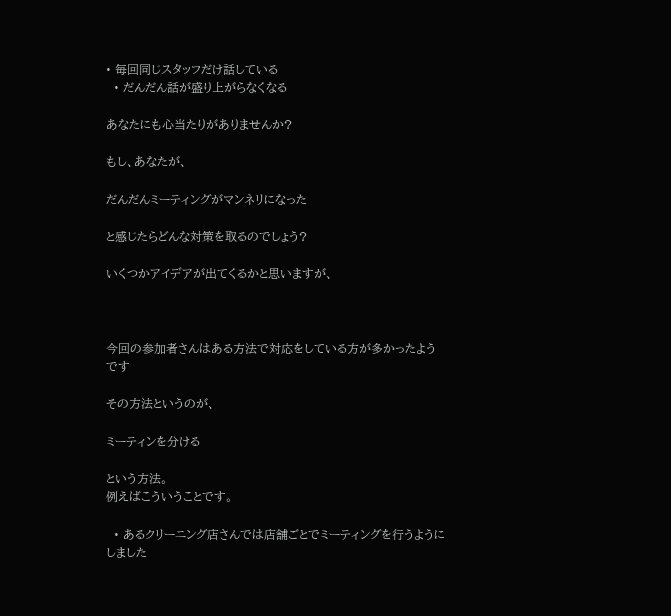• 毎回同じスタッフだけ話している
  • だんだん話が盛り上がらなくなる

あなたにも心当たりがありませんか?

もし、あなたが、

だんだんミーティングがマンネリになった

と感じたらどんな対策を取るのでしょう?

いくつかアイデアが出てくるかと思いますが、



今回の参加者さんはある方法で対応をしている方が多かったようです

その方法というのが、

ミーティンを分ける

という方法。
例えばこういうことです。

  • あるクリーニング店さんでは店舗ごとでミーティングを行うようにしました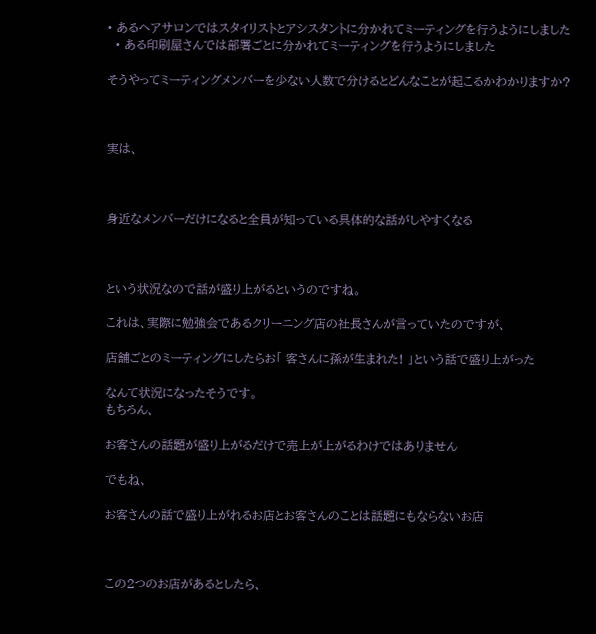• あるヘアサロンではスタイリストとアシスタントに分かれてミーティングを行うようにしました
  • ある印刷屋さんでは部署ごとに分かれてミーティングを行うようにしました

そうやってミーティングメンバーを少ない人数で分けるとどんなことが起こるかわかりますか?



実は、



身近なメンバーだけになると全員が知っている具体的な話がしやすくなる



という状況なので話が盛り上がるというのですね。

これは、実際に勉強会であるクリーニング店の社長さんが言っていたのですが、

店舗ごとのミーティングにしたらお「 客さんに孫が生まれた! 」という話で盛り上がった

なんて状況になったそうです。
もちろん、

お客さんの話題が盛り上がるだけで売上が上がるわけではありません

でもね、

お客さんの話で盛り上がれるお店とお客さんのことは話題にもならないお店



この2つのお店があるとしたら、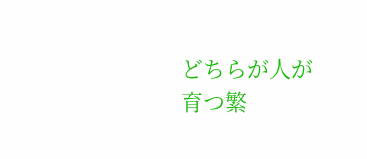どちらが人が育つ繁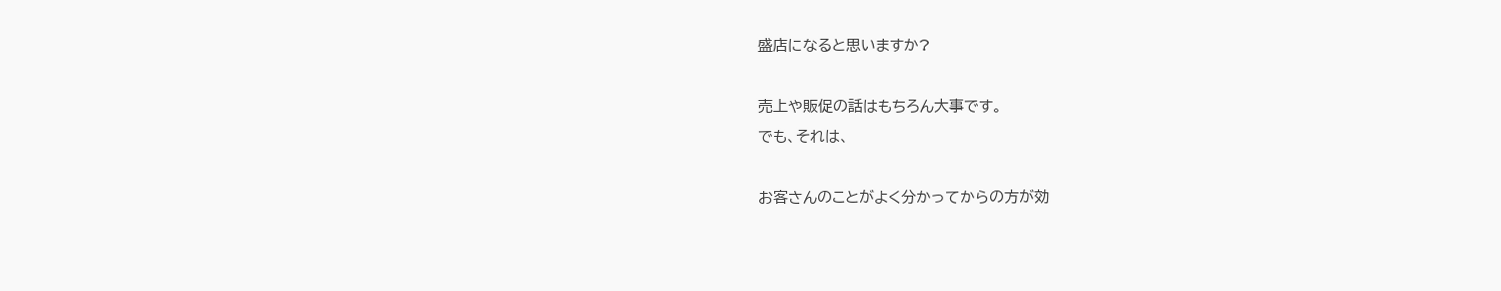盛店になると思いますか?

売上や販促の話はもちろん大事です。
でも、それは、

お客さんのことがよく分かってからの方が効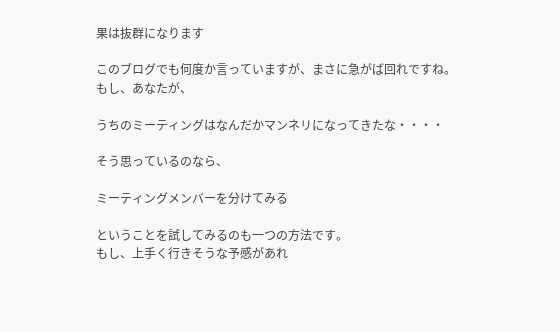果は抜群になります

このブログでも何度か言っていますが、まさに急がば回れですね。
もし、あなたが、

うちのミーティングはなんだかマンネリになってきたな・・・・

そう思っているのなら、

ミーティングメンバーを分けてみる

ということを試してみるのも一つの方法です。
もし、上手く行きそうな予感があれ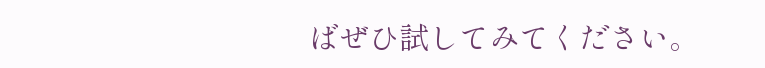ばぜひ試してみてください。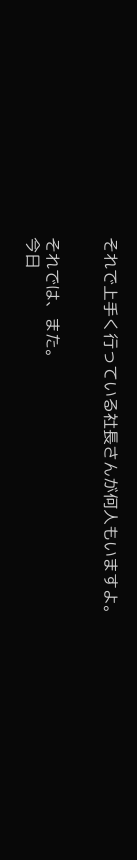それで上手く行っている社長さんが何人もいますよ。


それでは、また。
今日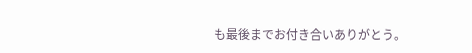も最後までお付き合いありがとう。